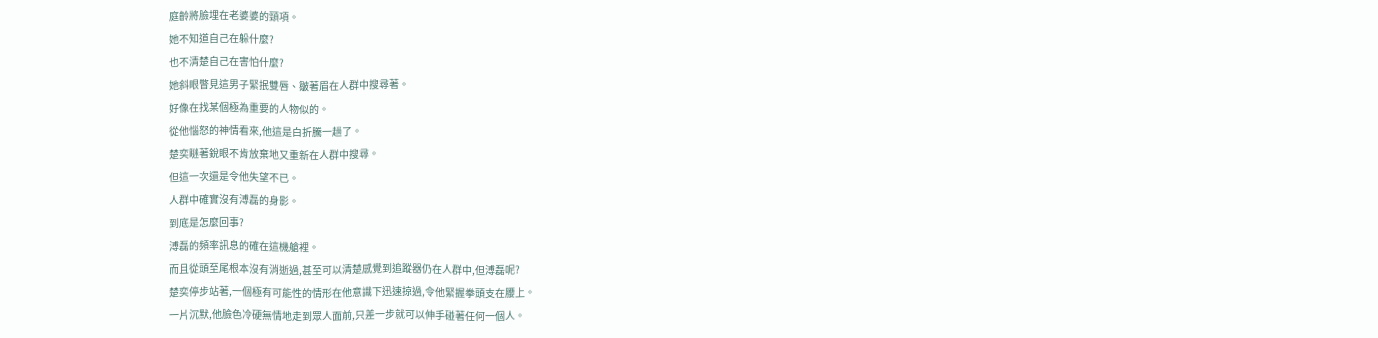庭齡將臉埋在老婆婆的頸項。
她不知道自己在躲什麼?
也不清楚自己在害怕什麼?
她斜眼瞥見這男子緊抿雙唇、皺著眉在人群中搜尋著。
好像在找某個極為重要的人物似的。
從他惱怒的神情看來,他這是白折騰一趟了。
楚奕瞇著銳眼不肯放棄地又重新在人群中搜尋。
但這一次還是令他失望不已。
人群中確實沒有溥磊的身影。
到底是怎麼回事?
溥磊的頻率訊息的確在這機艙裡。
而且從頭至尾根本沒有消逝過,甚至可以清楚感覺到追蹤器仍在人群中,但溥磊呢?
楚奕停步站著,一個極有可能性的情形在他意識下迅速掠過,令他緊握拳頭支在腰上。
一片沉默,他臉色冷硬無情地走到眾人面前,只差一步就可以伸手碰著任何一個人。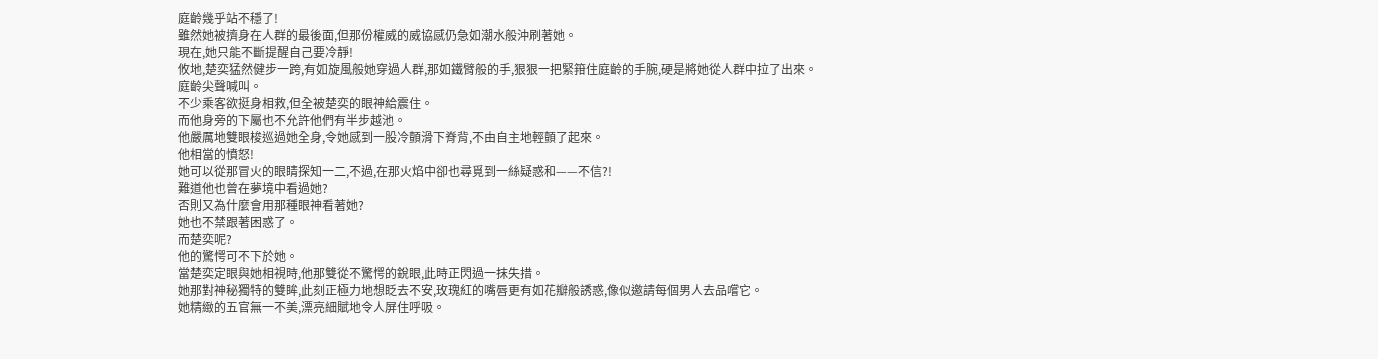庭齡幾乎站不穩了!
雖然她被擠身在人群的最後面,但那份權威的威協感仍急如潮水般沖刷著她。
現在,她只能不斷提醒自己要冷靜!
攸地,楚奕猛然健步一跨,有如旋風般她穿過人群,那如鐵臂般的手,狠狠一把緊箝住庭齡的手腕,硬是將她從人群中拉了出來。
庭齡尖聲喊叫。
不少乘客欲挺身相救,但全被楚奕的眼神給震住。
而他身旁的下屬也不允許他們有半步越池。
他嚴厲地雙眼梭巡過她全身,令她感到一股冷顫滑下脊背,不由自主地輕顫了起來。
他相當的憤怒!
她可以從那冒火的眼睛探知一二,不過,在那火焰中卻也尋覓到一絲疑惑和——不信?!
難道他也曾在夢境中看過她?
否則又為什麼會用那種眼神看著她?
她也不禁跟著困惑了。
而楚奕呢?
他的驚愕可不下於她。
當楚奕定眼與她相視時,他那雙從不驚愕的銳眼,此時正閃過一抹失措。
她那對神秘獨特的雙眸,此刻正極力地想眨去不安,玫瑰紅的嘴唇更有如花瓣般誘惑,像似邀請每個男人去品嚐它。
她精緻的五官無一不美,漂亮細賦地令人屏住呼吸。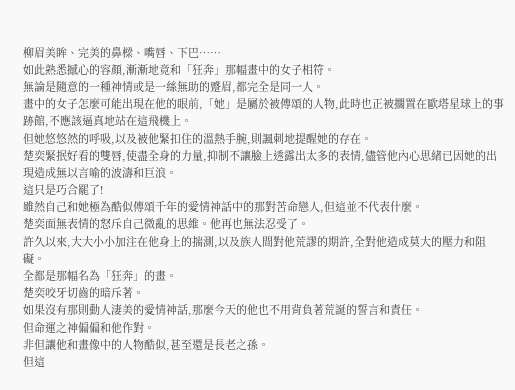柳眉美眸、完美的鼻樑、嘴唇、下巴……
如此熟悉撼心的容顏,漸漸地竟和「狂奔」那幅畫中的女子相符。
無論是隨意的一種神情或是一絲無助的蹙眉,都完全是同一人。
畫中的女子怎麼可能出現在他的眼前,「她」是屬於被傳頌的人物,此時也正被擱置在歐塔星球上的事跡館,不應該逼真地站在這飛機上。
但她悠悠然的呼吸,以及被他緊扣住的溫熱手腕,則諷刺地提醒她的存在。
楚奕緊抿好看的雙唇,使盡全身的力量,抑制不讓臉上透露出太多的表情,儘管他內心思緒已因她的出現造成無以言喻的波濤和巨浪。
這只是巧合罷了!
雖然自己和她極為酷似傳頌千年的愛情神話中的那對苦命戀人,但這並不代表什麼。
楚奕面無表情的怒斥自己微亂的思維。他再也無法忍受了。
許久以來,大大小小加注在他身上的揣測,以及族人間對他荒謬的期許,全對他造成莫大的壓力和阻礙。
全都是那幅名為「狂奔」的畫。
楚奕咬牙切齒的暗斥著。
如果沒有那則動人淒美的愛情神話,那麼今天的他也不用背負著荒誕的誓言和責任。
但命運之神偏偏和他作對。
非但讓他和畫像中的人物酷似,甚至還是長老之孫。
但這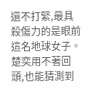還不打緊,最具殺傷力的是眼前這名地球女子。
楚奕用不著回頭,也能猜測到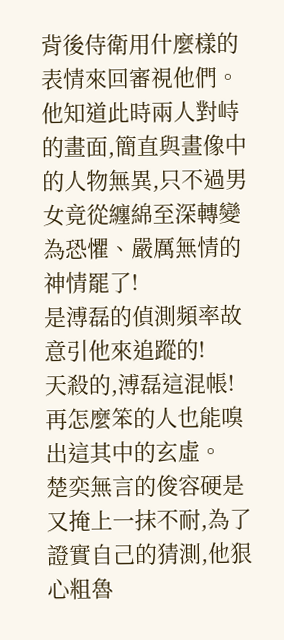背後侍衛用什麼樣的表情來回審視他們。
他知道此時兩人對峙的畫面,簡直與畫像中的人物無異,只不過男女竟從纏綿至深轉變為恐懼、嚴厲無情的神情罷了!
是溥磊的偵測頻率故意引他來追蹤的!
天殺的,溥磊這混帳!
再怎麼笨的人也能嗅出這其中的玄虛。
楚奕無言的俊容硬是又掩上一抹不耐,為了證實自己的猜測,他狠心粗魯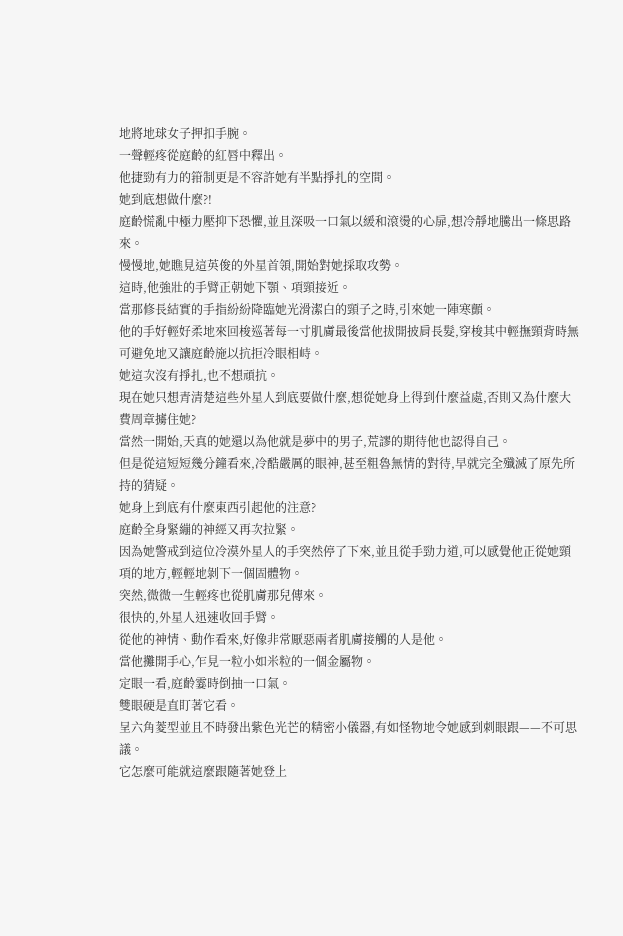地將地球女子押扣手腕。
一聲輕疼從庭齡的紅唇中釋出。
他捷勁有力的箝制更是不容許她有半點掙扎的空間。
她到底想做什麼?!
庭齡慌亂中極力壓抑下恐懼,並且深吸一口氣以緩和滾燙的心扉,想冷靜地騰出一條思路來。
慢慢地,她瞧見這英俊的外星首領,開始對她採取攻勢。
這時,他強壯的手臂正朝她下顎、項頸接近。
當那修長結實的手指紛紛降臨她光滑潔白的頸子之時,引來她一陣寒顫。
他的手好輕好柔地來回梭巡著每一寸肌膚最後當他拔開披肩長髮,穿梭其中輕撫頸背時無可避免地又讓庭齡施以抗拒冷眼相峙。
她這次沒有掙扎,也不想頑抗。
現在她只想青清楚這些外星人到底要做什麼,想從她身上得到什麼益處,否則又為什麼大費周章擄住她?
當然一開始,天真的她還以為他就是夢中的男子,荒謬的期待他也認得自己。
但是從這短短幾分鐘看來,冷酷嚴厲的眼神,甚至粗魯無情的對待,早就完全殲滅了原先所持的猜疑。
她身上到底有什麼東西引起他的注意?
庭齡全身緊繃的神經又再次拉緊。
因為她警戒到這位冷漠外星人的手突然停了下來,並且從手勁力道,可以感覺他正從她頸項的地方,輕輕地剝下一個固體物。
突然,微微一生輕疼也從肌膚那兒傳來。
很快的,外星人迅速收回手臂。
從他的神情、動作看來,好像非常厭惡兩者肌膚接觸的人是他。
當他攤開手心,乍見一粒小如米粒的一個金屬物。
定眼一看,庭齡霎時倒抽一口氣。
雙眼硬是直盯著它看。
呈六角菱型並且不時發出紫色光芒的精密小儀器,有如怪物地令她感到刺眼跟——不可思議。
它怎麼可能就這麼跟隨著她登上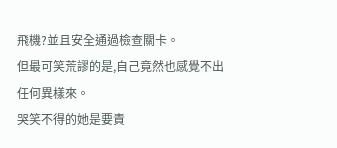飛機?並且安全通過檢查關卡。
但最可笑荒謬的是,自己竟然也感覺不出任何異樣來。
哭笑不得的她是要責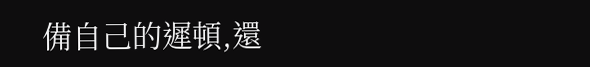備自己的遲頓,還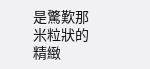是驚歎那米粒狀的精緻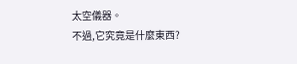太空儀器。
不過,它究竟是什麼東西?